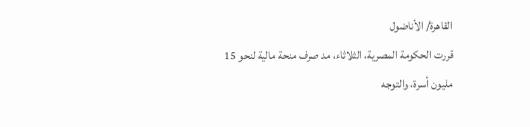القاهرة/ الأناضول
قررت الحكومة المصرية، الثلاثاء، مد صرف منحة مالية لنحو 15 مليون أسرة، والتوجه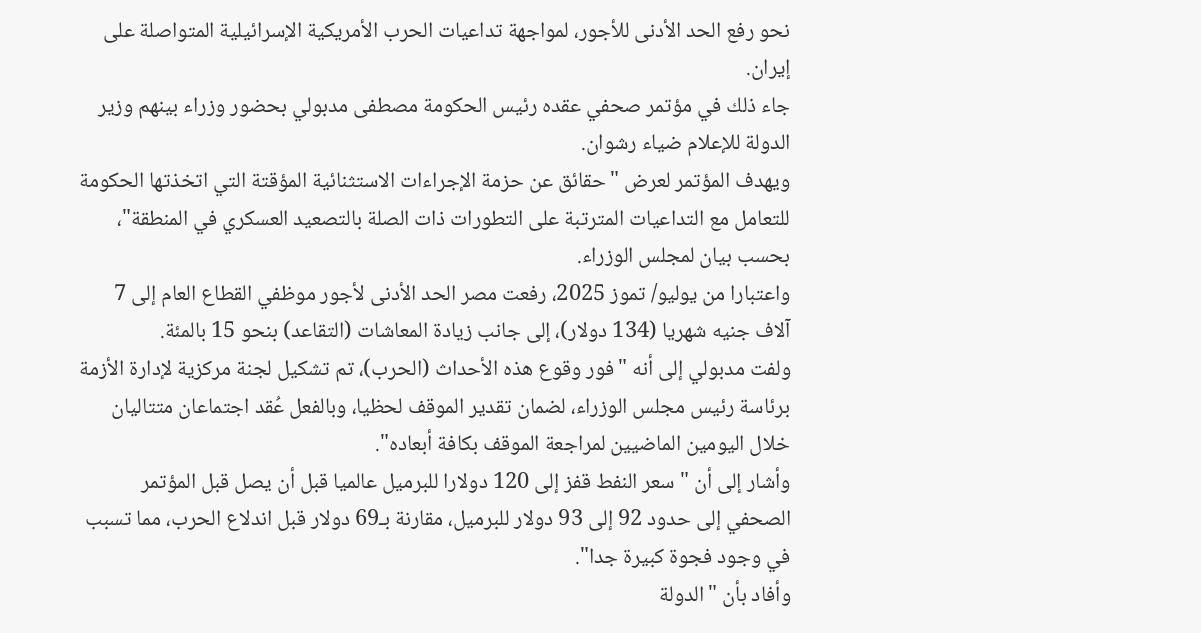نحو رفع الحد الأدنى للأجور، لمواجهة تداعيات الحرب الأمريكية الإسرائيلية المتواصلة على إيران.
جاء ذلك في مؤتمر صحفي عقده رئيس الحكومة مصطفى مدبولي بحضور وزراء بينهم وزير الدولة للإعلام ضياء رشوان.
ويهدف المؤتمر لعرض "حقائق عن حزمة الإجراءات الاستثنائية المؤقتة التي اتخذتها الحكومة للتعامل مع التداعيات المترتبة على التطورات ذات الصلة بالتصعيد العسكري في المنطقة"، بحسب بيان لمجلس الوزراء.
واعتبارا من يوليو/ تموز 2025، رفعت مصر الحد الأدنى لأجور موظفي القطاع العام إلى 7 آلاف جنيه شهريا (134 دولار)، إلى جانب زيادة المعاشات (التقاعد) بنحو 15 بالمئة.
ولفت مدبولي إلى أنه "فور وقوع هذه الأحداث (الحرب)، تم تشكيل لجنة مركزية لإدارة الأزمة برئاسة رئيس مجلس الوزراء، لضمان تقدير الموقف لحظيا، وبالفعل عُقد اجتماعان متتاليان خلال اليومين الماضيين لمراجعة الموقف بكافة أبعاده".
وأشار إلى أن "سعر النفط قفز إلى 120 دولارا للبرميل عالميا قبل أن يصل قبل المؤتمر الصحفي إلى حدود 92 إلى 93 دولار للبرميل، مقارنة بـ69 دولار قبل اندلاع الحرب، مما تسبب في وجود فجوة كبيرة جدا".
وأفاد بأن "الدولة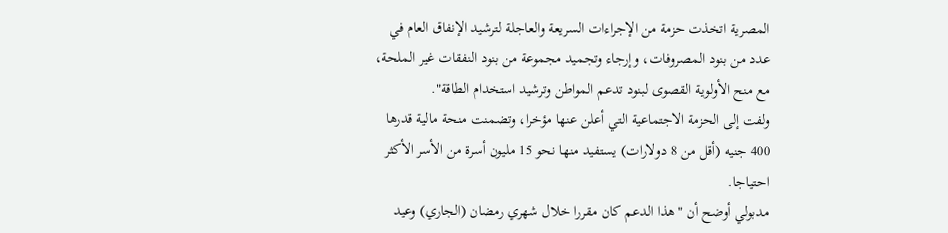المصرية اتخذت حزمة من الإجراءات السريعة والعاجلة لترشيد الإنفاق العام في عدد من بنود المصروفات، وإرجاء وتجميد مجموعة من بنود النفقات غير الملحة، مع منح الأولوية القصوى لبنود تدعم المواطن وترشيد استخدام الطاقة".
ولفت إلى الحزمة الاجتماعية التي أعلن عنها مؤخرا، وتضمنت منحة مالية قدرها 400 جنيه (أقل من 8 دولارات) يستفيد منها نحو 15 مليون أسرة من الأسر الأكثر احتياجا.
مدبولي أوضح أن "هذا الدعم كان مقررا خلال شهري رمضان (الجاري) وعيد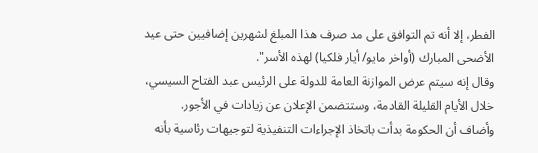الفطر، إلا أنه تم التوافق على مد صرف هذا المبلغ لشهرين إضافيين حتى عيد الأضحى المبارك (أواخر مايو/ أيار فلكيا) لهذه الأسر".
وقال إنه سيتم عرض الموازنة العامة للدولة على الرئيس عبد الفتاح السيسي، خلال الأيام القليلة القادمة، وستتضمن الإعلان عن زيادات في الأجور.
وأضاف أن الحكومة بدأت باتخاذ الإجراءات التنفيذية لتوجيهات رئاسية بأنه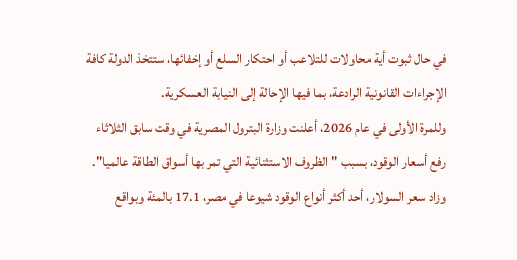في حال ثبوت أية محاولات للتلاعب أو احتكار السلع أو إخفائها، ستتخذ الدولة كافة الإجراءات القانونية الرادعة، بما فيها الإحالة إلى النيابة العسكرية.
وللمرة الأولى في عام 2026، أعلنت وزارة البترول المصرية في وقت سابق الثلاثاء رفع أسعار الوقود، بسبب "الظروف الاستثنائية التي تمر بها أسواق الطاقة عالميا".
وزاد سعر السولار، أحد أكثر أنواع الوقود شيوعا في مصر، 17.1 بالمئة وبواقع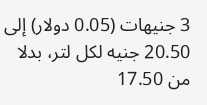3 جنيهات (0.05 دولار) إلى 20.50 جنيه لكل لتر، بدلا من 17.50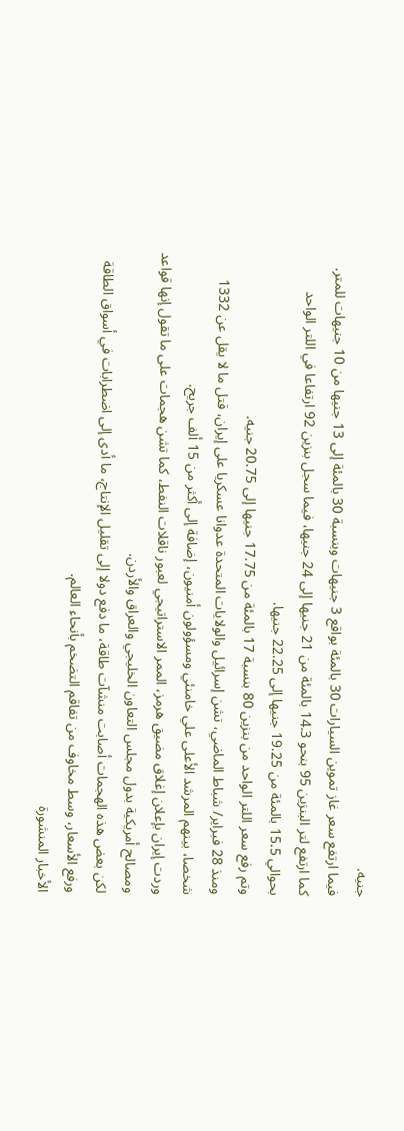جنيه.
فيما ارتفع سعر غاز تموين السيارات 30 بالمئة بواقع 3 جنيهات وبنسبة 30 بالمئة إلى 13 جنيها من 10 جنيهات للمتر.
كما ارتفع لتر البنزين 95 بنحو 14.3 بالمئة من 21 جنيها إلى 24 جنيها، فيما سجل بنزين 92 ارتفاعا في اللتر الواحد بحوالي 15.5 بالمئة من 19.25 جنيها إلى 22.25 جنيها.
وتم رفع سعر اللتر الواحد من بنزين 80 بنسبة 17 بالمئة من 17.75 جنيها إلى 20.75 جنيه.
ومنذ 28 فبراير/ شباط الماضي، تشن إسرائيل والولايات المتحدة عدوانا عسكريا على إيران، قتل ما لا يقل عن 1332 شخصا، بينهم المرشد الأعلى علي خامنئي ومسؤولون أمنيون، إضافة إلى أكثر من 15 ألف جريح.
وردت إيران بإعلان إغلاق مضيق هرمز، الممر الاستراتيجي لعبور ناقلات النفط، كما تشن هجمات على ما تقول إنها قواعد ومصالح أمريكية بدول مجلس التعاون الخليجي والعراق والأردن.
لكن بعض هذه الهجمات أصابت منشآت طاقة، ما دفع دولا إلى تقليل الإنتاج، ما أدى إلى اضطرابات في أسواق الطاقة ورفع الأسعار، وسط مخاوف من تفاقم التضخم بأنحاء العالم.
الأخبار المنشورة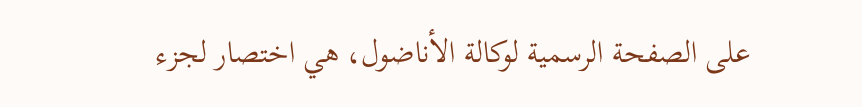على الصفحة الرسمية لوكالة الأناضول، هي اختصار لجزء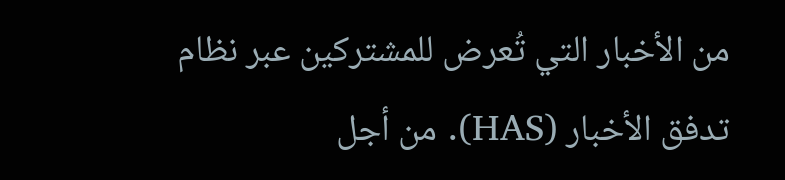من الأخبار التي تُعرض للمشتركين عبر نظام تدفق الأخبار (HAS). من أجل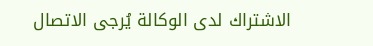الاشتراك لدى الوكالة يُرجى الاتصال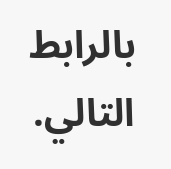بالرابط التالي.